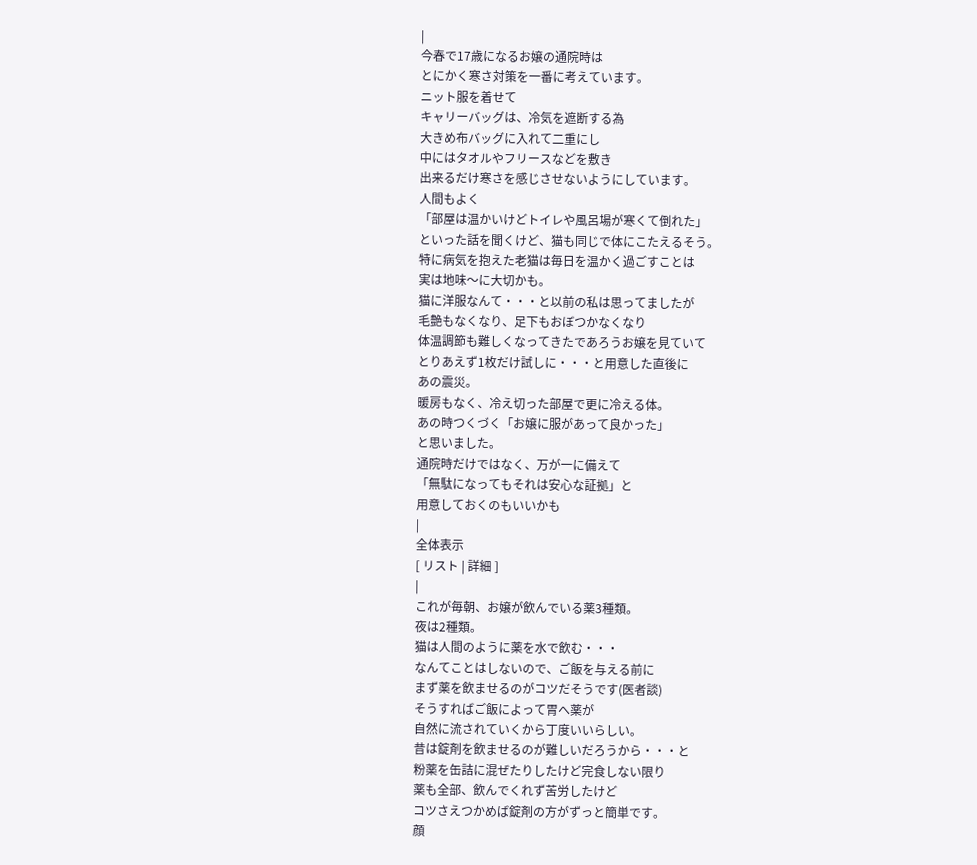|
今春で17歳になるお嬢の通院時は
とにかく寒さ対策を一番に考えています。
ニット服を着せて
キャリーバッグは、冷気を遮断する為
大きめ布バッグに入れて二重にし
中にはタオルやフリースなどを敷き
出来るだけ寒さを感じさせないようにしています。
人間もよく
「部屋は温かいけどトイレや風呂場が寒くて倒れた」
といった話を聞くけど、猫も同じで体にこたえるそう。
特に病気を抱えた老猫は毎日を温かく過ごすことは
実は地味〜に大切かも。
猫に洋服なんて・・・と以前の私は思ってましたが
毛艶もなくなり、足下もおぼつかなくなり
体温調節も難しくなってきたであろうお嬢を見ていて
とりあえず1枚だけ試しに・・・と用意した直後に
あの震災。
暖房もなく、冷え切った部屋で更に冷える体。
あの時つくづく「お嬢に服があって良かった」
と思いました。
通院時だけではなく、万が一に備えて
「無駄になってもそれは安心な証拠」と
用意しておくのもいいかも
|
全体表示
[ リスト | 詳細 ]
|
これが毎朝、お嬢が飲んでいる薬3種類。
夜は2種類。
猫は人間のように薬を水で飲む・・・
なんてことはしないので、ご飯を与える前に
まず薬を飲ませるのがコツだそうです(医者談)
そうすればご飯によって胃へ薬が
自然に流されていくから丁度いいらしい。
昔は錠剤を飲ませるのが難しいだろうから・・・と
粉薬を缶詰に混ぜたりしたけど完食しない限り
薬も全部、飲んでくれず苦労したけど
コツさえつかめば錠剤の方がずっと簡単です。
顔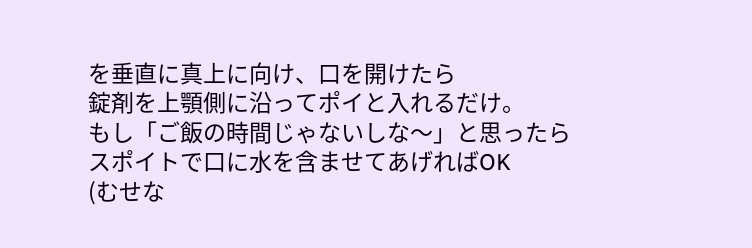を垂直に真上に向け、口を開けたら
錠剤を上顎側に沿ってポイと入れるだけ。
もし「ご飯の時間じゃないしな〜」と思ったら
スポイトで口に水を含ませてあげればOK
(むせな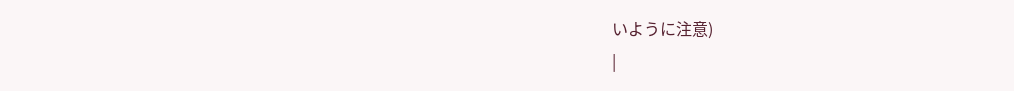いように注意)
|